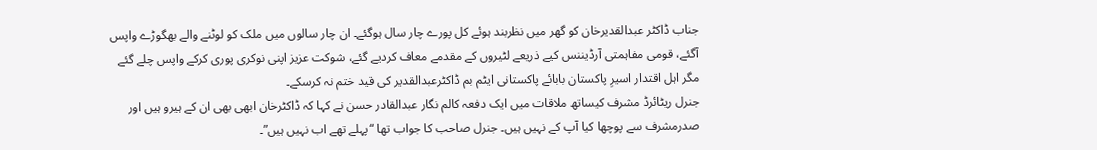جناب ڈاکٹر عبدالقدیرخان کو گھر میں نظربند ہوئے کل پورے چار سال ہوگئے۔ ان چار سالوں میں ملک کو لوٹنے والے بھگوڑے واپس آگئے، قومی مفاہمتی آرڈیننس کیے ذریعے لٹیروں کے مقدمے معاف کردیے گئے، شوکت عزیز اپنی نوکری پوری کرکے واپس چلے گئے مگر اہل اقتدار اسیرِ پاکستان بابائے پاکستانی ایٹم بم ڈاکٹرعبدالقدیر کی قید ختم نہ کرسکے۔
جنرل ریٹائرڈ مشرف کیساتھ ملاقات میں ایک دفعہ کالم نگار عبدالقادر حسن نے کہا کہ ڈاکٹرخان ابھی بھی ان کے ہیرو ہیں اور صدرمشرف سے پوچھا کیا آپ کے نہیں ہیں۔ جنرل صاحب کا جواب تھا “پہلے تھے اب نہیں ہیں”۔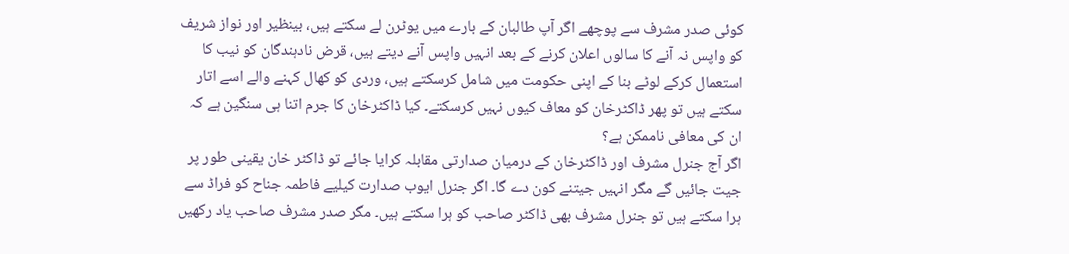کوئی صدر مشرف سے پوچھے اگر آپ طالبان کے بارے میں یوٹرن لے سکتے ہیں، بینظیر اور نواز شریف کو واپس نہ آنے کا سالوں اعلان کرنے کے بعد انہیں واپس آنے دیتے ہیں، قرض نادہندگان کو نیب کا استعمال کرکے لوٹے بنا کے اپنی حکومت میں شامل کرسکتے ہیں، وردی کو کھال کہنے والے اسے اتار سکتے ہیں تو پھر ڈاکٹرخان کو معاف کیوں نہیں کرسکتے۔ کیا ڈاکٹرخان کا جرم اتنا ہی سنگین ہے کہ ان کی معافی ناممکن ہے؟
اگر آج جنرل مشرف اور ڈاکٹرخان کے درمیان صدارتی مقابلہ کرایا جائے تو ڈاکٹر خان یقینی طور پر جیت جائیں گے مگر انہیں جیتنے کون دے گا۔ اگر جنرل ایوب صدارت کیلیے فاطمہ جناح کو فراڈ سے ہرا سکتے ہیں تو جنرل مشرف بھی ڈاکٹر صاحب کو ہرا سکتے ہیں۔ مگر صدر مشرف صاحب یاد رکھیں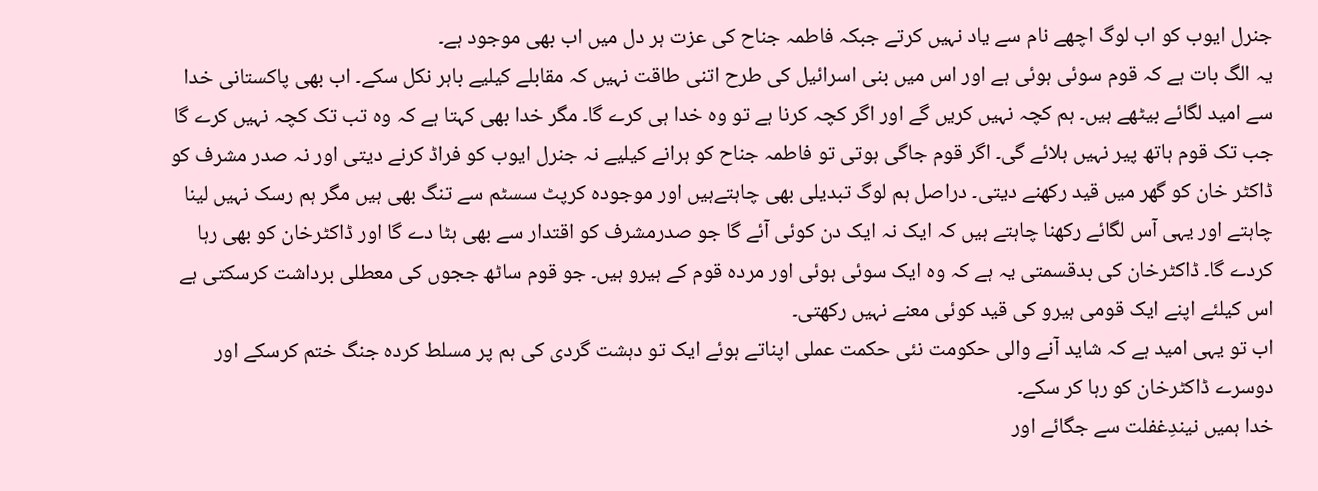جنرل ایوب کو اب لوگ اچھے نام سے یاد نہیں کرتے جبکہ فاطمہ جناح کی عزت ہر دل میں اب بھی موجود ہے۔
یہ الگ بات ہے کہ قوم سوئی ہوئی ہے اور اس میں بنی اسرائیل کی طرح اتنی طاقت نہیں کہ مقابلے کیلیے باہر نکل سکے۔ اب بھی پاکستانی خدا سے امید لگائے بیٹھے ہیں۔ ہم کچہ نہیں کریں گے اور اگر کچہ کرنا ہے تو وہ خدا ہی کرے گا۔ مگر خدا بھی کہتا ہے کہ وہ تب تک کچہ نہیں کرے گا جب تک قوم ہاتھ پیر نہیں ہلائے گی۔ اگر قوم جاگی ہوتی تو فاطمہ جناح کو ہرانے کیلیے نہ جنرل ایوب کو فراڈ کرنے دیتی اور نہ صدر مشرف کو ڈاکٹر خان کو گھر میں قید رکھنے دیتی۔ دراصل ہم لوگ تبدیلی بھی چاہتےہیں اور موجودہ کرپٹ سسٹم سے تنگ بھی ہیں مگر ہم رسک نہیں لینا چاہتے اور یہی آس لگائے رکھنا چاہتے ہیں کہ ایک نہ ایک دن کوئی آئے گا جو صدرمشرف کو اقتدار سے بھی ہٹا دے گا اور ڈاکٹرخان کو بھی رہا کردے گا۔ ڈاکٹرخان کی بدقسمتی یہ ہے کہ وہ ایک سوئی ہوئی اور مردہ قوم کے ہیرو ہیں۔ جو قوم ساٹھ ججوں کی معطلی برداشت کرسکتی ہے اس کیلئے اپنے ایک قومی ہیرو کی قید کوئی معنے نہیں رکھتی۔
اب تو یہی امید ہے کہ شاید آنے والی حکومت نئی حکمت عملی اپناتے ہوئے ایک تو دہشت گردی کی ہم پر مسلط کردہ جنگ ختم کرسکے اور دوسرے ڈاکٹرخان کو رہا کر سکے۔
خدا ہمیں نیندِغفلت سے جگائے اور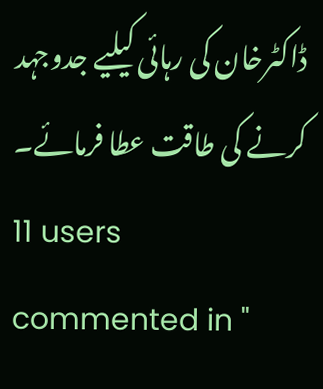ڈاکٹرخان کی رہائی کیلیے جدوجہد کرنے کی طاقت عطا فرمائے۔
11 users commented in "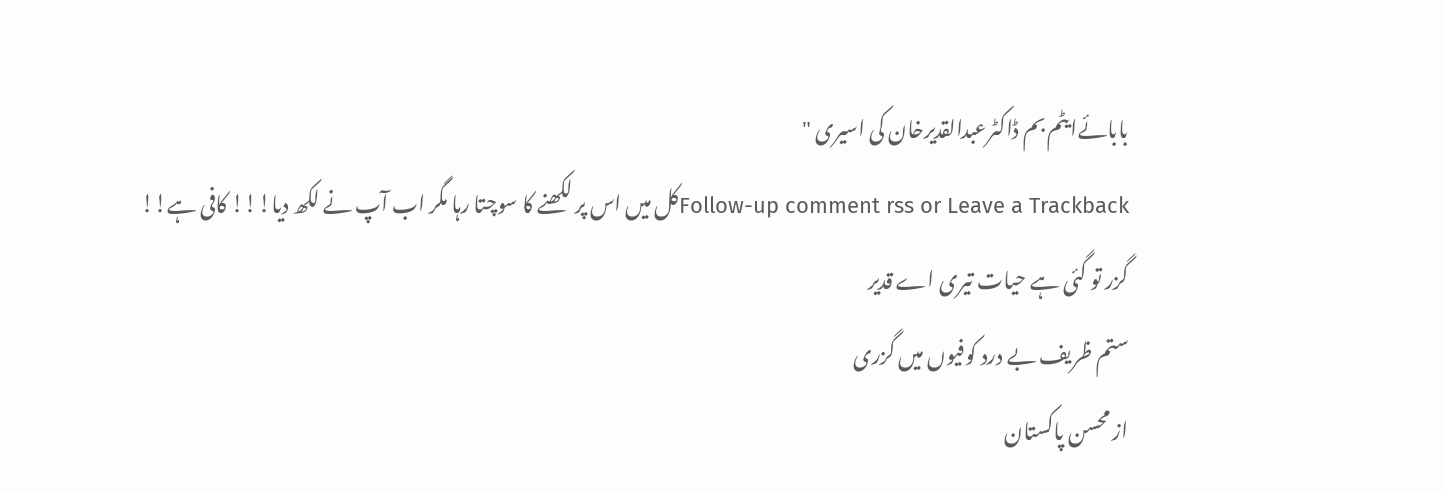بابائےایٹم بم ڈاکٹرعبدالقدیرخان کی اسیری "
Follow-up comment rss or Leave a Trackbackکل میں اس پر لکھنے کا سوچتا رہا مگر اب آپ نے لکھ دیا!!! کافی ہے!!
گزر تو گئی ہے حیات تیری اے قدیر
ستم ظریف بے درد کوفیوں میں گزری
از محسن پاکستان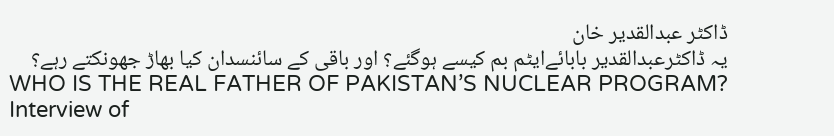ڈاکٹر عبدالقدیر خان
يہ ڈاکٹرعبدالقدير بابائےایٹم بم کيسے ہوگئے؟ اور باقی کے سائنسدان کيا بھاڑ جھونکتے رہے؟
WHO IS THE REAL FATHER OF PAKISTAN’S NUCLEAR PROGRAM?
Interview of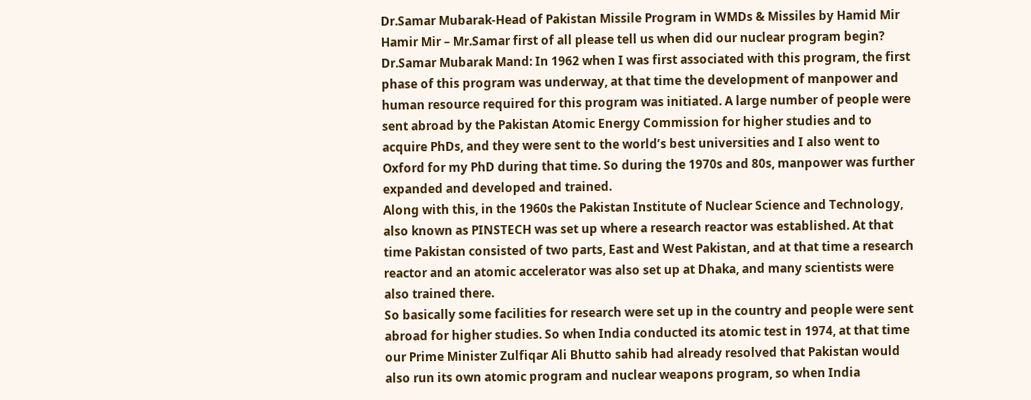Dr.Samar Mubarak-Head of Pakistan Missile Program in WMDs & Missiles by Hamid Mir
Hamir Mir – Mr.Samar first of all please tell us when did our nuclear program begin?
Dr.Samar Mubarak Mand: In 1962 when I was first associated with this program, the first phase of this program was underway, at that time the development of manpower and human resource required for this program was initiated. A large number of people were sent abroad by the Pakistan Atomic Energy Commission for higher studies and to acquire PhDs, and they were sent to the world’s best universities and I also went to Oxford for my PhD during that time. So during the 1970s and 80s, manpower was further expanded and developed and trained.
Along with this, in the 1960s the Pakistan Institute of Nuclear Science and Technology, also known as PINSTECH was set up where a research reactor was established. At that time Pakistan consisted of two parts, East and West Pakistan, and at that time a research reactor and an atomic accelerator was also set up at Dhaka, and many scientists were also trained there.
So basically some facilities for research were set up in the country and people were sent abroad for higher studies. So when India conducted its atomic test in 1974, at that time our Prime Minister Zulfiqar Ali Bhutto sahib had already resolved that Pakistan would also run its own atomic program and nuclear weapons program, so when India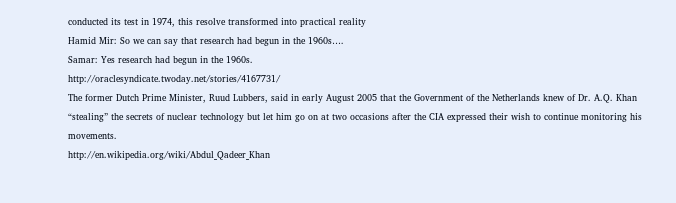conducted its test in 1974, this resolve transformed into practical reality
Hamid Mir: So we can say that research had begun in the 1960s….
Samar: Yes research had begun in the 1960s.
http://oraclesyndicate.twoday.net/stories/4167731/
The former Dutch Prime Minister, Ruud Lubbers, said in early August 2005 that the Government of the Netherlands knew of Dr. A.Q. Khan “stealing” the secrets of nuclear technology but let him go on at two occasions after the CIA expressed their wish to continue monitoring his movements.
http://en.wikipedia.org/wiki/Abdul_Qadeer_Khan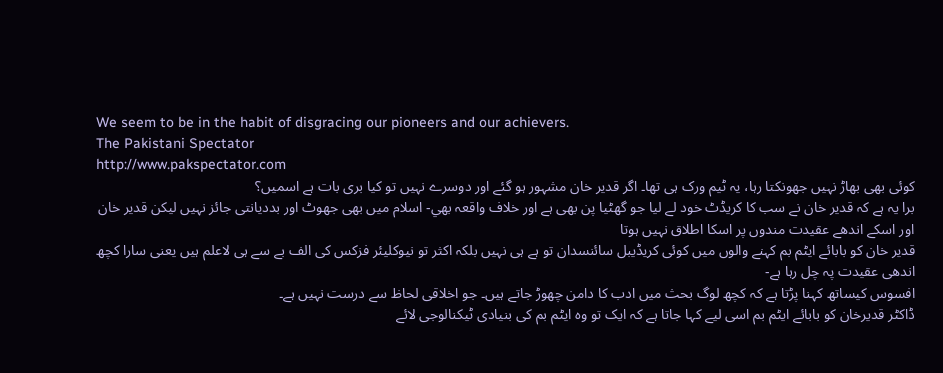We seem to be in the habit of disgracing our pioneers and our achievers.
The Pakistani Spectator
http://www.pakspectator.com
کوئی بھی بھاڑ نہیں جھونکتا رہا، یہ ٹیم ورک ہی تھا۔ اگر قدیر خان مشہور ہو گئے اور دوسرے نہیں تو کیا بری بات ہے اسمیں؟
برا يہ ہے کہ قدير خان نے سب کا کريڈٹ خود لے ليا جو گھٹيا پن بھی ہے اور خلاف واقعہ بھي- اسلام ميں بھی جھوٹ اور بدديانتی جائز نہيں ليکن قدير خان اور اسکے اندھے عقيدت مندوں پر اسکا اطلاق نہيں ہوتا
قدير خان کو بابائے ايٹم بم کہنے والوں ميں کوئی کريڈيبل سائنسدان تو ہے ہی نہيں بلکہ اکثر تو نيوکليئر فزکس کی الف بے سے ہی لاعلم ہيں يعنی سارا کچھ اندھی عقيدت پہ چل رہا ہے-
افسوس کیساتھ کہنا پڑتا ہے کہ کچھ لوگ بحث میں ادب کا دامن چھوڑ جاتے ہیں۔ جو اخلاقی لحاظ سے درست نہیں ہے۔
ڈاکٹر قدیرخان کو بابائے ایٹم بم اسی لیے کہا جاتا ہے کہ ایک تو وہ ایٹم بم کی بنیادی ٹیکنالوجی لائے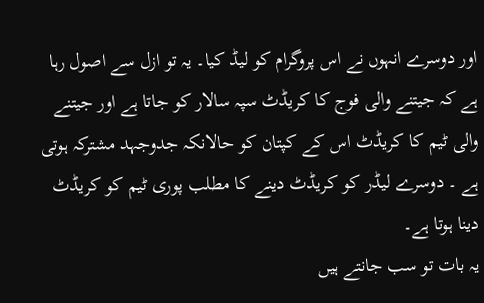اور دوسرے انہوں نے اس پروگرام کو لیڈ کیا۔ یہ تو ازل سے اصول رہا ہے کہ جیتنے والی فوج کا کریڈٹ سپہ سالار کو جاتا ہے اور جیتنے والی ٹیم کا کریڈٹ اس کے کپتان کو حالانکہ جدوجہد مشترکہ ہوتی ہے ۔ دوسرے لیڈر کو کریڈٹ دینے کا مطلب پوری ٹیم کو کریڈٹ دینا ہوتا ہے۔
یہ بات تو سب جانتے ہیں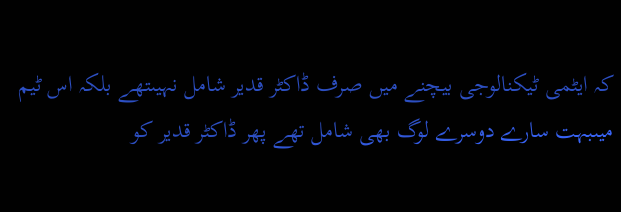کہ ایٹمی ٹیکنالوجی بیچنے میں صرف ڈاکٹر قدیر شامل نہیںتھے بلکہ اس ٹیم میںبہت سارے دوسرے لوگ بھی شامل تھے پھر ڈاکٹر قدیر کو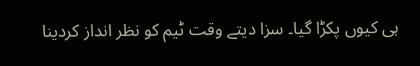ہی کیوں پکڑا گیا۔ سزا دیتے وقت ٹیم کو نظر انداز کردینا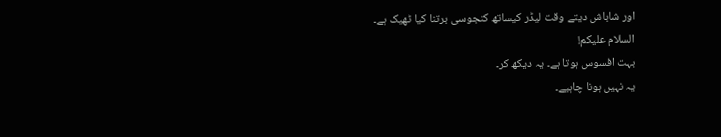اور شاباش دیتے وقت لیڈر کیساتھ کنجوسی برتنا کیا ٹھیک ہے۔
السلام علیکم!
بہت افسوس ہوتا ہے۔ یہ دیکھ کر۔
یہ نہیں ہونا چاہیے۔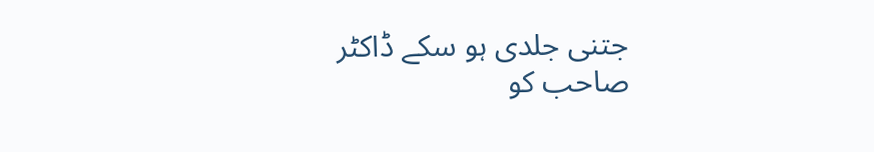جتنی جلدی ہو سکے ڈاکٹر صاحب کو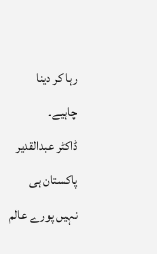رہا کر دینا چاہیے۔
ڈاکٹر عبدالقدیر پاکستان ہی نہیں پورے عالم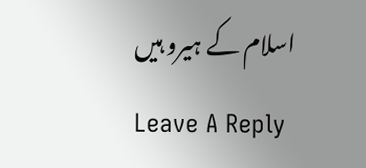اسلام کے ہیرو ہیں
Leave A Reply